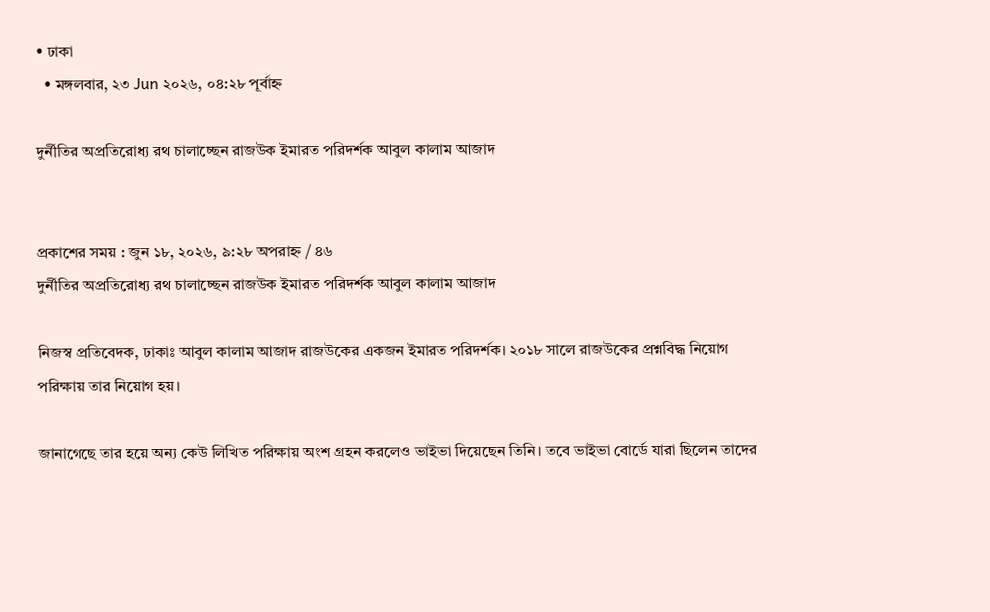• ঢাকা
  • মঙ্গলবার, ২৩ Jun ২০২৬, ০৪:২৮ পূর্বাহ্ন

দুর্নীতির অপ্রতিরোধ্য রথ চালাচ্ছেন রাজউক ইমারত পরিদর্শক আবুল কালাম আজাদ


প্রকাশের সময় : জুন ১৮, ২০২৬, ৯:২৮ অপরাহ্ন / ৪৬
দুর্নীতির অপ্রতিরোধ্য রথ চালাচ্ছেন রাজউক ইমারত পরিদর্শক আবুল কালাম আজাদ

নিজস্ব প্রতিবেদক, ঢাকাঃ আবুল কালাম আজাদ রাজউকের একজন ইমারত পরিদর্শক। ২০১৮ সালে রাজউকের প্রশ্নবিদ্ধ নিয়োগ পরিক্ষায় তার নিয়োগ হয়।

জানাগেছে তার হয়ে অন্য কেউ লিখিত পরিক্ষায় অংশ গ্রহন করলেও ভাইভা দিয়েছেন তিনি। তবে ভাইভা বোর্ডে যারা ছিলেন তাদের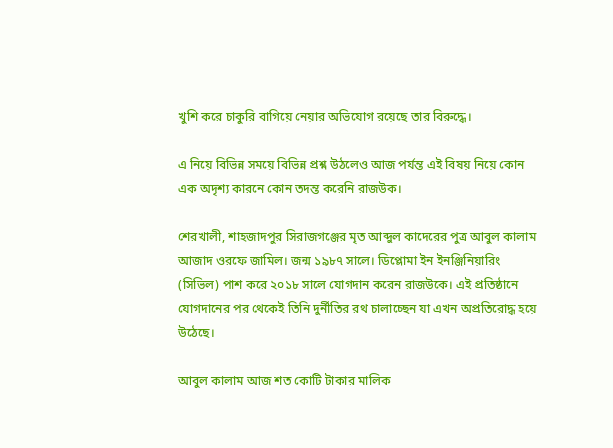খুশি করে চাকুরি বাগিয়ে নেয়ার অভিযোগ রয়েছে তার বিরুদ্ধে।

এ নিয়ে বিভিন্ন সময়ে বিভিন্ন প্রশ্ন উঠলেও আজ পর্যন্ত এই বিষয় নিয়ে কোন এক অদৃশ্য কারনে কোন তদন্ত করেনি রাজউক।

শেরখালী, শাহজাদপুর সিরাজগঞ্জের মৃত আব্দুল কাদেরের পুত্র আবুল কালাম আজাদ ওরফে জামিল। জন্ম ১৯৮৭ সালে। ডিপ্লোমা ইন ইনঞ্জিনিয়ারিং (সিভিল) পাশ করে ২০১৮ সালে যোগদান করেন রাজউকে। এই প্রতিষ্ঠানে যোগদানের পর থেকেই তিনি দুর্নীতির রথ চালাচ্ছেন যা এখন অপ্রতিরোদ্ধ হয়ে উঠেছে।

আবুল কালাম আজ শত কোটি টাকার মালিক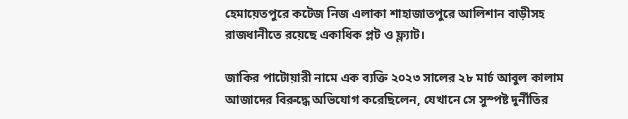হেমায়েতপুরে কটেজ নিজ এলাকা শাহাজাতপুরে আলিশান বাড়ীসহ রাজধানীতে রয়েছে একাধিক প্লট ও ফ্ল্যাট।

জাকির পাটোয়ারী নামে এক ব্যক্তি ২০২৩ সালের ২৮ মার্চ আবুল কালাম আজাদের বিরুদ্ধে অভিযোগ করেছিলেন, যেখানে সে সুস্পষ্ট দুর্নীতির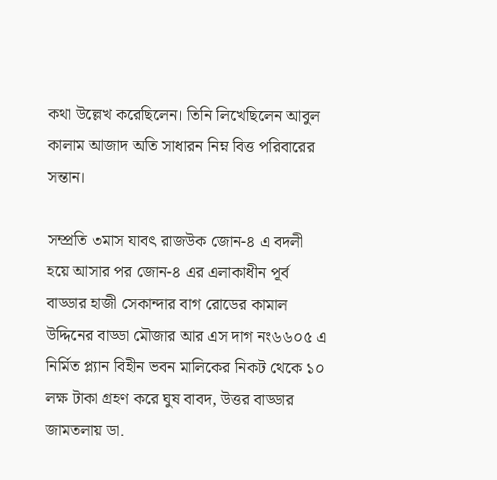কথা উল্লেখ করেছিলেন। তিনি লিখেছিলেন আবুল কালাম আজাদ অতি সাধারন নিম্ন বিত্ত পরিবারের সন্তান।

সম্প্রতি ৩মাস যাবৎ রাজউক জোন-৪ এ বদলী হয়ে আসার পর জোন-৪ এর এলাকাধীন পূর্ব বাড্ডার হাজী সেকান্দার বাগ রোডের কামাল উদ্দিনের বাড্ডা মৌজার আর এস দাগ নং৬৬০৫ এ নির্মিত প্ল্যান বিহীন ভবন মালিকের নিকট থেকে ১০ লক্ষ টাকা গ্রহণ করে ঘুষ বাবদ, উত্তর বাড্ডার জামতলায় ডা.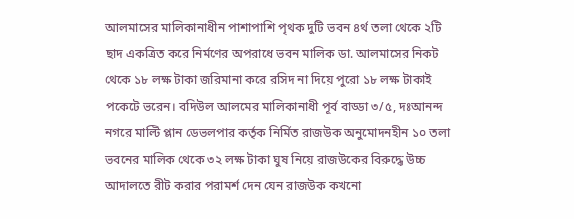আলমাসের মালিকানাধীন পাশাপাশি পৃথক দুটি ভবন ৪র্থ তলা থেকে ২টি ছাদ একত্রিত করে নির্মণের অপরাধে ভবন মালিক ডা. আলমাসের নিকট থেকে ১৮ লক্ষ টাকা জরিমানা করে রসিদ না দিয়ে পুরো ১৮ লক্ষ টাকাই পকেটে ভরেন। বদিউল আলমের মালিকানাধী পূর্ব বাড্ডা ৩/৫, দঃআনন্দ নগরে মাল্টি প্লান ডেভলপার কর্তৃক নির্মিত রাজউক অনুমোদনহীন ১০ তলা ভবনের মালিক থেকে ৩২ লক্ষ টাকা ঘুষ নিয়ে রাজউকের বিরুদ্ধে উচ্চ আদালতে রীট করার পরামর্শ দেন যেন রাজউক কখনো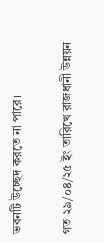ভবনটি উচ্ছেদ করতে না পারে।

গত ২৯/০৪/২৫ ইং তারিখে রাজধানী উন্নয়ন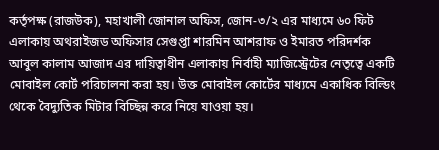কর্তৃপক্ষ (রাজউক), মহাখালী জোনাল অফিস, জোন-৩/২ এর মাধ্যমে ৬০ ফিট এলাকায় অথরাইজড অফিসার সেগুপ্তা শারমিন আশরাফ ও ইমারত পরিদর্শক আবুল কালাম আজাদ এর দায়িত্বাধীন এলাকায় নির্বাহী ম্যাজিস্ট্রেটের নেতৃত্বে একটি মোবাইল কোর্ট পরিচালনা করা হয়। উক্ত মোবাইল কোর্টের মাধ্যমে একাধিক বিল্ডিং থেকে বৈদ্যুতিক মিটার বিচ্ছিন্ন করে নিয়ে যাওয়া হয়।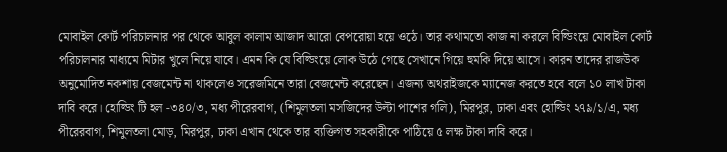মোবাইল কোর্ট পরিচালনার পর থেকে আবুল কালাম আজাদ আরো বেপরোয়া হয়ে ওঠে। তার কথামতো কাজ না করলে বিল্ডিংয়ে মোবাইল কোর্ট পরিচালনার মাধ্যমে মিটার খুলে নিয়ে যাবে। এমন কি যে বিল্ডিংয়ে লোক উঠে গেছে সেখানে গিয়ে হুমকি দিয়ে আসে। কারন তাদের রাজউক অনুমোদিত নকশায় বেজমেন্ট না থাকলেও সরেজমিনে তারা বেজমেন্ট করেছেন। এজন্য অথরাইজকে ম্যানেজ করতে হবে বলে ১০ লাখ টাকা দাবি করে। হোল্ডিং টি হল -৩৪০/৩, মধ্য পীরেরবাগ, (শিমুলতলা মসজিদের উল্টা পাশের গলি), মিরপুর, ঢাকা এবং হোল্ডিং ২৭৯/১/এ, মধ্য পীরেরবাগ, শিমুলতলা মোড়, মিরপুর, ঢাকা এখান থেকে তার ব্যক্তিগত সহকারীকে পাঠিয়ে ৫ লক্ষ টাকা দাবি করে।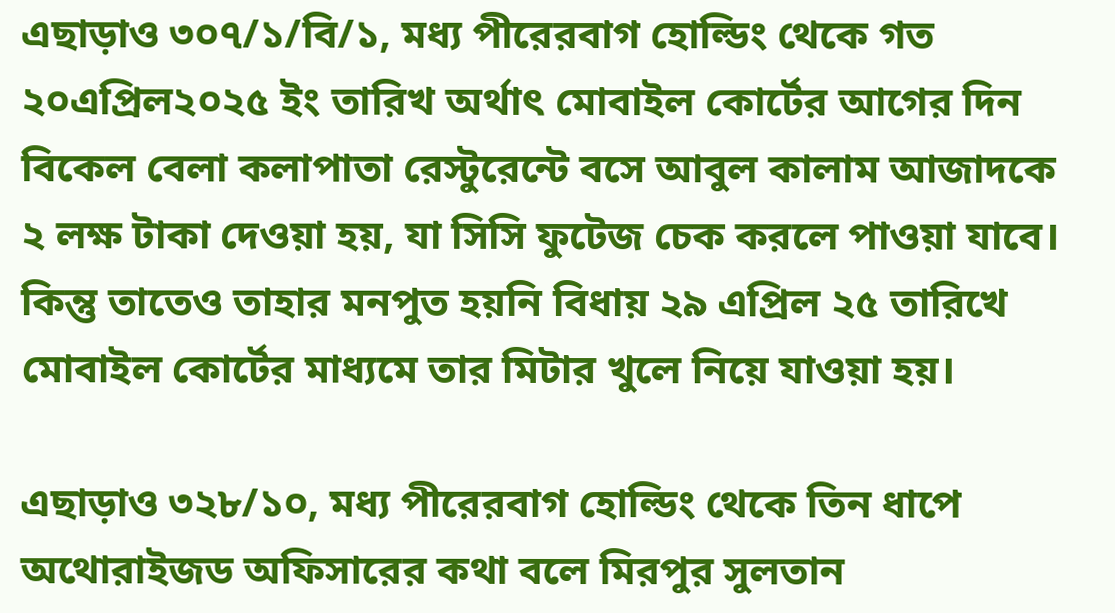এছাড়াও ৩০৭/১/বি/১, মধ্য পীরেরবাগ হোল্ডিং থেকে গত ২০এপ্রিল২০২৫ ইং তারিখ অর্থাৎ মোবাইল কোর্টের আগের দিন বিকেল বেলা কলাপাতা রেস্টুরেন্টে বসে আবুল কালাম আজাদকে ২ লক্ষ টাকা দেওয়া হয়, যা সিসি ফুটেজ চেক করলে পাওয়া যাবে। কিন্তু তাতেও তাহার মনপুত হয়নি বিধায় ২৯ এপ্রিল ২৫ তারিখে মোবাইল কোর্টের মাধ্যমে তার মিটার খুলে নিয়ে যাওয়া হয়।

এছাড়াও ৩২৮/১০, মধ্য পীরেরবাগ হোল্ডিং থেকে তিন ধাপে অথোরাইজড অফিসারের কথা বলে মিরপুর সুলতান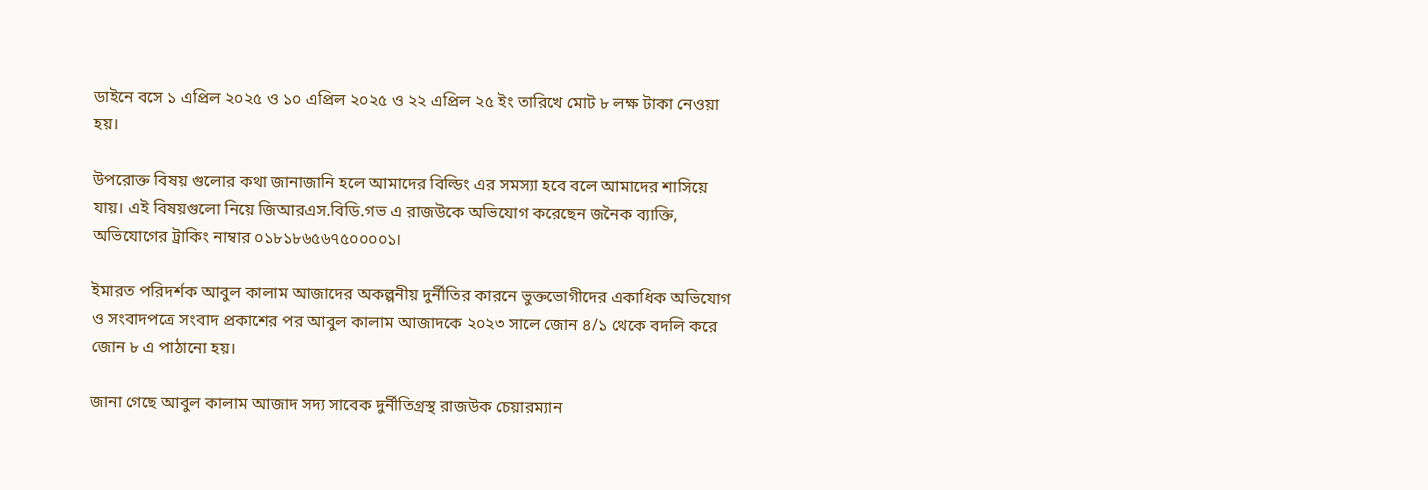ডাইনে বসে ১ এপ্রিল ২০২৫ ও ১০ এপ্রিল ২০২৫ ও ২২ এপ্রিল ২৫ ইং তারিখে মোট ৮ লক্ষ টাকা নেওয়া হয়।

উপরোক্ত বিষয় গুলোর কথা জানাজানি হলে আমাদের বিল্ডিং এর সমস্যা হবে বলে আমাদের শাসিয়ে যায়। এই বিষয়গুলো নিয়ে জিআরএস.বিডি.গভ এ রাজউকে অভিযোগ করেছেন জনৈক ব্যাক্তি, অভিযোগের ট্রাকিং নাম্বার ০১৮১৮৬৫৬৭৫০০০০১।

ইমারত পরিদর্শক আবুল কালাম আজাদের অকল্পনীয় দুর্নীতির কারনে ভুক্তভোগীদের একাধিক অভিযোগ ও সংবাদপত্রে সংবাদ প্রকাশের পর আবুল কালাম আজাদকে ২০২৩ সালে জোন ৪/১ থেকে বদলি করে জোন ৮ এ পাঠানো হয়।

জানা গেছে আবুল কালাম আজাদ সদ্য সাবেক দুর্নীতিগ্রস্থ রাজউক চেয়ারম্যান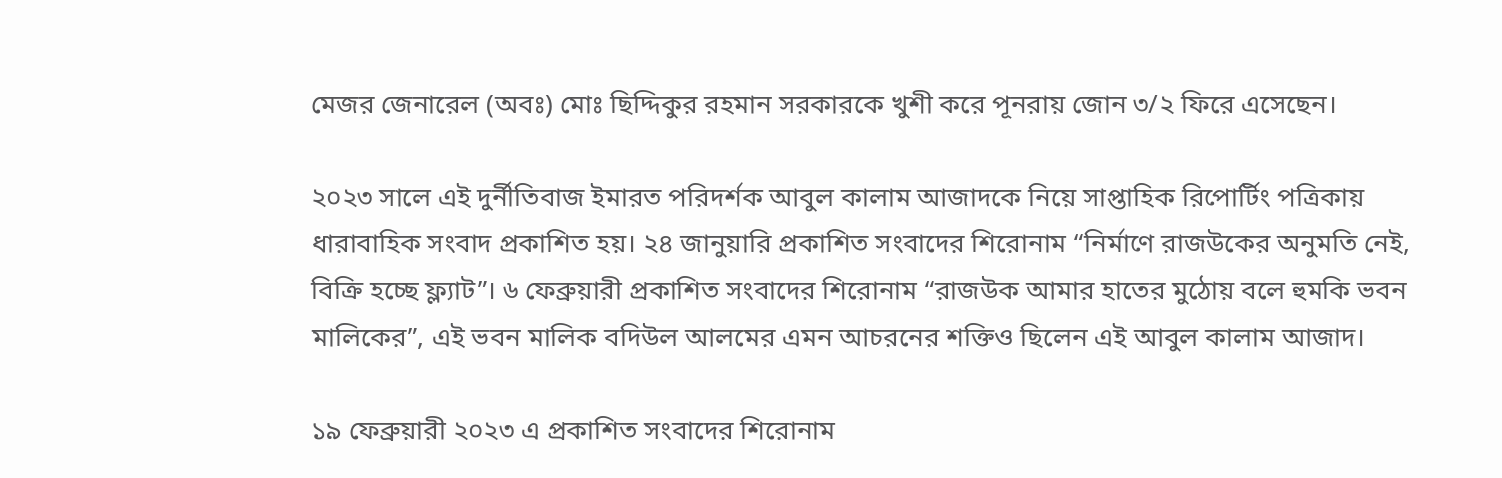মেজর জেনারেল (অবঃ) মোঃ ছিদ্দিকুর রহমান সরকারকে খুশী করে পূনরায় জোন ৩/২ ফিরে এসেছেন।

২০২৩ সালে এই দুর্নীতিবাজ ইমারত পরিদর্শক আবুল কালাম আজাদকে নিয়ে সাপ্তাহিক রিপোর্টিং পত্রিকায় ধারাবাহিক সংবাদ প্রকাশিত হয়। ২৪ জানুয়ারি প্রকাশিত সংবাদের শিরোনাম “নির্মাণে রাজউকের অনুমতি নেই, বিক্রি হচ্ছে ফ্ল্যাট”। ৬ ফেব্রুয়ারী প্রকাশিত সংবাদের শিরোনাম “রাজউক আমার হাতের মুঠোয় বলে হুমকি ভবন মালিকের”, এই ভবন মালিক বদিউল আলমের এমন আচরনের শক্তিও ছিলেন এই আবুল কালাম আজাদ।

১৯ ফেব্রুয়ারী ২০২৩ এ প্রকাশিত সংবাদের শিরোনাম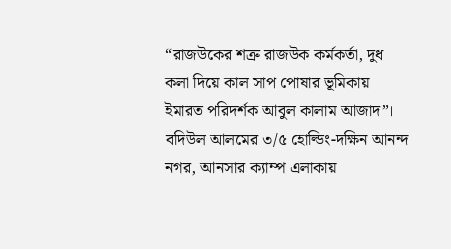“রাজউকের শত্রু রাজউক কর্মকর্তা, দুধ কলা দিয়ে কাল সাপ পোষার ভূমিকায় ইমারত পরিদর্শক আবুল কালাম আজাদ”। বদিউল আলমের ৩/৫ হোল্ডিং-দক্ষিন আনন্দ নগর, আনসার ক্যাম্প এলাকায়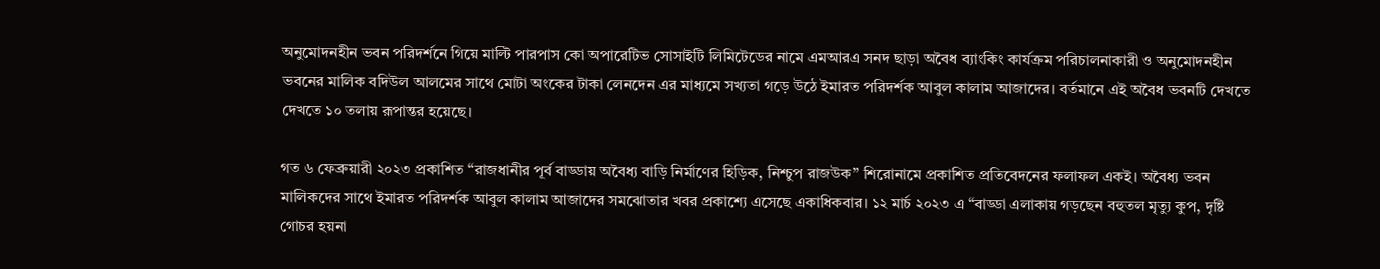অনুমোদনহীন ভবন পরিদর্শনে গিয়ে মাল্টি পারপাস কো অপারেটিভ সোসাইটি লিমিটেডের নামে এমআরএ সনদ ছাড়া অবৈধ ব্যাংকিং কার্যক্রম পরিচালনাকারী ও অনুমোদনহীন ভবনের মালিক বদিউল আলমের সাথে মোটা অংকের টাকা লেনদেন এর মাধ্যমে সখ্যতা গড়ে উঠে ইমারত পরিদর্শক আবুল কালাম আজাদের। বর্তমানে এই অবৈধ ভবনটি দেখতে দেখতে ১০ তলায় রূপান্তর হয়েছে।

গত ৬ ফেব্রুয়ারী ২০২৩ প্রকাশিত “রাজধানীর পূর্ব বাড্ডায় অবৈধ্য বাড়ি নির্মাণের হিড়িক, নিশ্চুপ রাজউক” শিরোনামে প্রকাশিত প্রতিবেদনের ফলাফল একই। অবৈধ্য ভবন মালিকদের সাথে ইমারত পরিদর্শক আবুল কালাম আজাদের সমঝোতার খবর প্রকাশ্যে এসেছে একাধিকবার। ১২ মার্চ ২০২৩ এ “বাড্ডা এলাকায় গড়ছেন বহুতল মৃত্যু কুপ, দৃষ্টি গোচর হয়না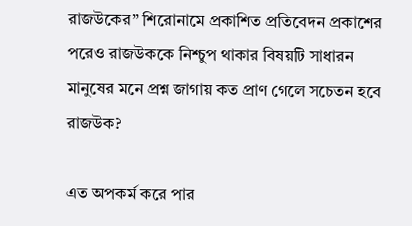রাজউকের” শিরোনামে প্রকাশিত প্রতিবেদন প্রকাশের পরেও রাজউককে নিশ্চুপ থাকার বিষয়টি সাধারন মানুষের মনে প্রশ্ন জাগায় কত প্রাণ গেলে সচেতন হবে রাজউক?

এত অপকর্ম করে পার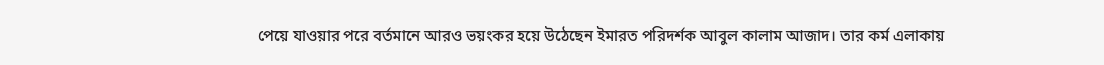পেয়ে যাওয়ার পরে বর্তমানে আরও ভয়ংকর হয়ে উঠেছেন ইমারত পরিদর্শক আবুল কালাম আজাদ। তার কর্ম এলাকায়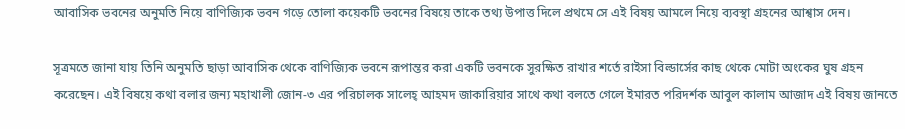আবাসিক ভবনের অনুমতি নিয়ে বাণিজ্যিক ভবন গড়ে তোলা কয়েকটি ভবনের বিষয়ে তাকে তথ্য উপাত্ত দিলে প্রথমে সে এই বিষয় আমলে নিয়ে ব্যবস্থা গ্রহনের আশ্বাস দেন।

সূত্রমতে জানা যায় তিনি অনুমতি ছাড়া আবাসিক থেকে বাণিজ্যিক ভবনে রূপান্তর করা একটি ভবনকে সুরক্ষিত রাখার শর্তে রাইসা বিল্ডার্সের কাছ থেকে মোটা অংকের ঘুষ গ্রহন করেছেন। এই বিষয়ে কথা বলার জন্য মহাখালী জোন-৩ এর পরিচালক সালেহ্ আহমদ জাকারিয়ার সাথে কথা বলতে গেলে ইমারত পরিদর্শক আবুল কালাম আজাদ এই বিষয় জানতে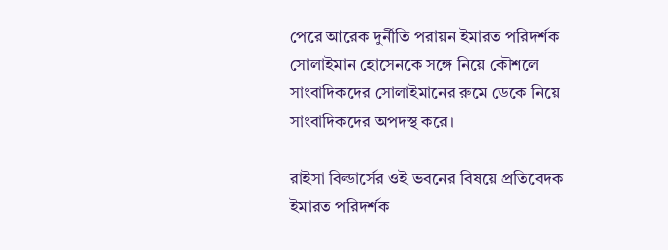পেরে আরেক দুর্নীতি পরায়ন ইমারত পরিদর্শক সোলাইমান হোসেনকে সঙ্গে নিয়ে কৌশলে সাংবাদিকদের সোলাইমানের রুমে ডেকে নিয়ে সাংবাদিকদের অপদস্থ করে।

রাইসা বিল্ডার্সের ওই ভবনের বিষয়ে প্রতিবেদক ইমারত পরিদর্শক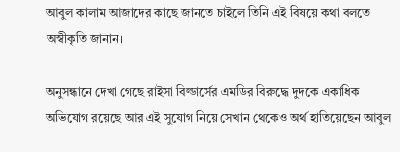আবুল কালাম আজাদের কাছে জানতে চাইলে তিনি এই বিষয়ে কথা বলতে অস্বীকৃতি জানান।

অনুসন্ধানে দেখা গেছে রাইসা বিল্ডার্সের এমডির বিরুদ্ধে দুদকে একাধিক অভিযোগ রয়েছে আর এই সুযোগ নিয়ে সেখান থেকেও অর্থ হাতিয়েছেন আবুল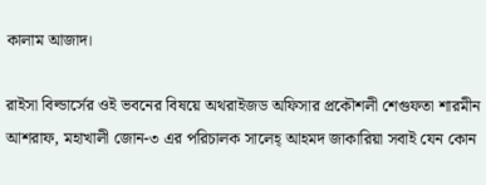কালাম আজাদ।

রাইসা বিল্ডার্সের ওই ভবনের বিষয়ে অথরাইজড অফিসার প্রকৌশলী শেগুফতা শারমীন আশরাফ, মহাখালী জোন-৩ এর পরিচালক সালেহ্ আহমদ জাকারিয়া সবাই যেন কোন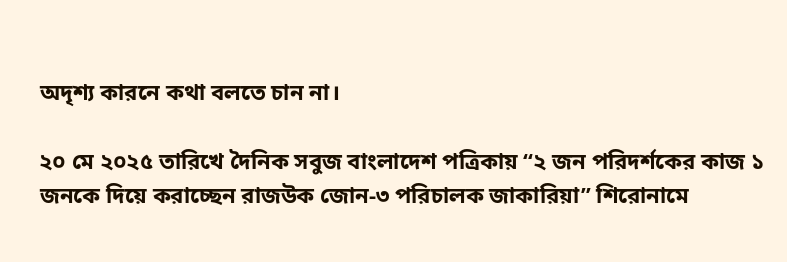অদৃশ্য কারনে কথা বলতে চান না।

২০ মে ২০২৫ তারিখে দৈনিক সবুজ বাংলাদেশ পত্রিকায় “২ জন পরিদর্শকের কাজ ১ জনকে দিয়ে করাচ্ছেন রাজউক জোন-৩ পরিচালক জাকারিয়া” শিরোনামে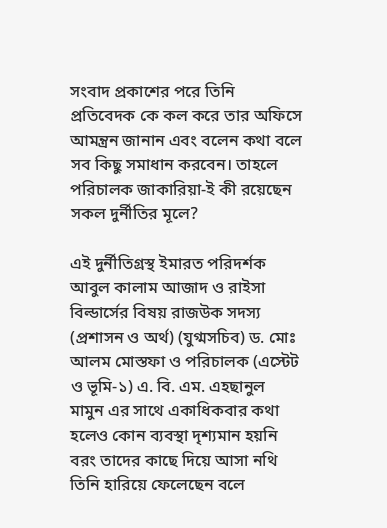সংবাদ প্রকাশের পরে তিনি প্রতিবেদক কে কল করে তার অফিসে আমন্ত্রন জানান এবং বলেন কথা বলে সব কিছু সমাধান করবেন। তাহলে পরিচালক জাকারিয়া-ই কী রয়েছেন সকল দুর্নীতির মূলে?

এই দুর্নীতিগ্রস্থ ইমারত পরিদর্শক আবুল কালাম আজাদ ও রাইসা বিল্ডার্সের বিষয় রাজউক সদস্য (প্রশাসন ও অর্থ) (যুগ্মসচিব) ড. মোঃ আলম মোস্তফা ও পরিচালক (এস্টেট ও ভূমি-১) এ. বি. এম. এহছানুল মামুন এর সাথে একাধিকবার কথা হলেও কোন ব্যবস্থা দৃশ্যমান হয়নি বরং তাদের কাছে দিয়ে আসা নথি তিনি হারিয়ে ফেলেছেন বলে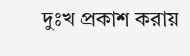দুঃখ প্রকাশ করায়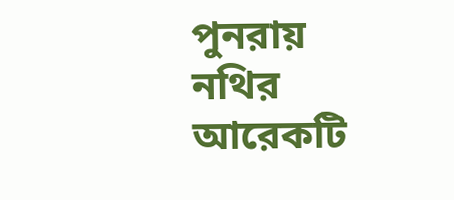পুনরায় নথির আরেকটি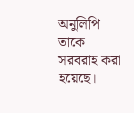অনুলিপি তাকে সরবরাহ করা হয়েছে।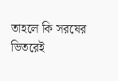তাহলে কি সরষের ভিতরেই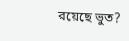রয়েছে ভুত?